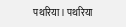पथरिया। पथरिया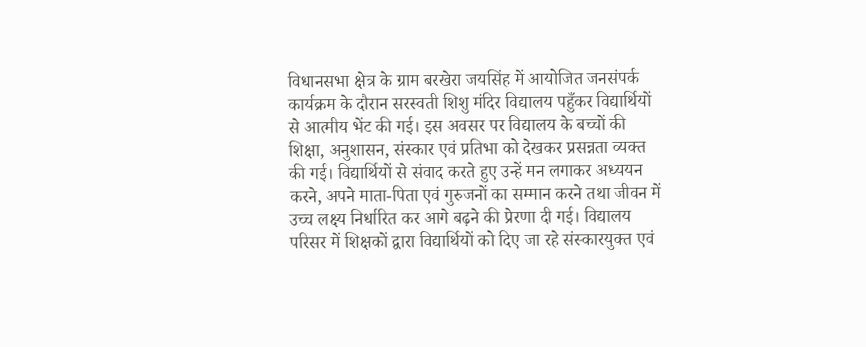विधानसभा क्षेत्र के ग्राम बरखेरा जयसिंह में आयोजित जनसंपर्क कार्यक्रम के दौरान सरस्वती शिशु मंदिर विद्यालय पहुँकर विद्यार्थियों से आत्मीय भेंट की गई। इस अवसर पर विद्यालय के बच्चों की शिक्षा, अनुशासन, संस्कार एवं प्रतिभा को देखकर प्रसन्नता व्यक्त की गई। विद्यार्थियों से संवाद करते हुए उन्हें मन लगाकर अध्ययन करने, अपने माता-पिता एवं गुरुजनों का सम्मान करने तथा जीवन में उच्च लक्ष्य निर्धारित कर आगे बढ़ने की प्रेरणा दी गई। विद्यालय परिसर में शिक्षकों द्वारा विद्यार्थियों को दिए जा रहे संस्कारयुक्त एवं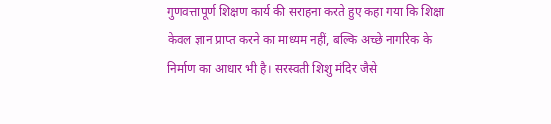गुणवत्तापूर्ण शिक्षण कार्य की सराहना करते हुए कहा गया कि शिक्षा केवल ज्ञान प्राप्त करने का माध्यम नहीं, बल्कि अच्छे नागरिक के निर्माण का आधार भी है। सरस्वती शिशु मंदिर जैसे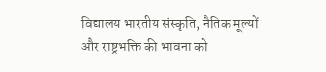विद्यालय भारतीय संस्कृति, नैतिक मूल्यों और राष्ट्रभक्ति की भावना को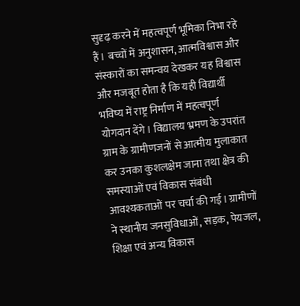सुदृढ़ करने में महत्वपूर्ण भूमिका निभा रहे हैं। बच्चों में अनुशासन, आत्मविश्वास और संस्कारों का समन्वय देखकर यह विश्वास और मजबूत होता है कि यही विद्यार्थी भविष्य में राष्ट्र निर्माण में महत्वपूर्ण योगदान देंगे। विद्यालय भ्रमण के उपरांत ग्राम के ग्रामीणजनों से आत्मीय मुलाकात कर उनका कुशलक्षेम जाना तथा क्षेत्र की समस्याओं एवं विकास संबंधी आवश्यकताओं पर चर्चा की गई। ग्रामीणों ने स्थानीय जनसुविधाओं, सड़क, पेयजल, शिक्षा एवं अन्य विकास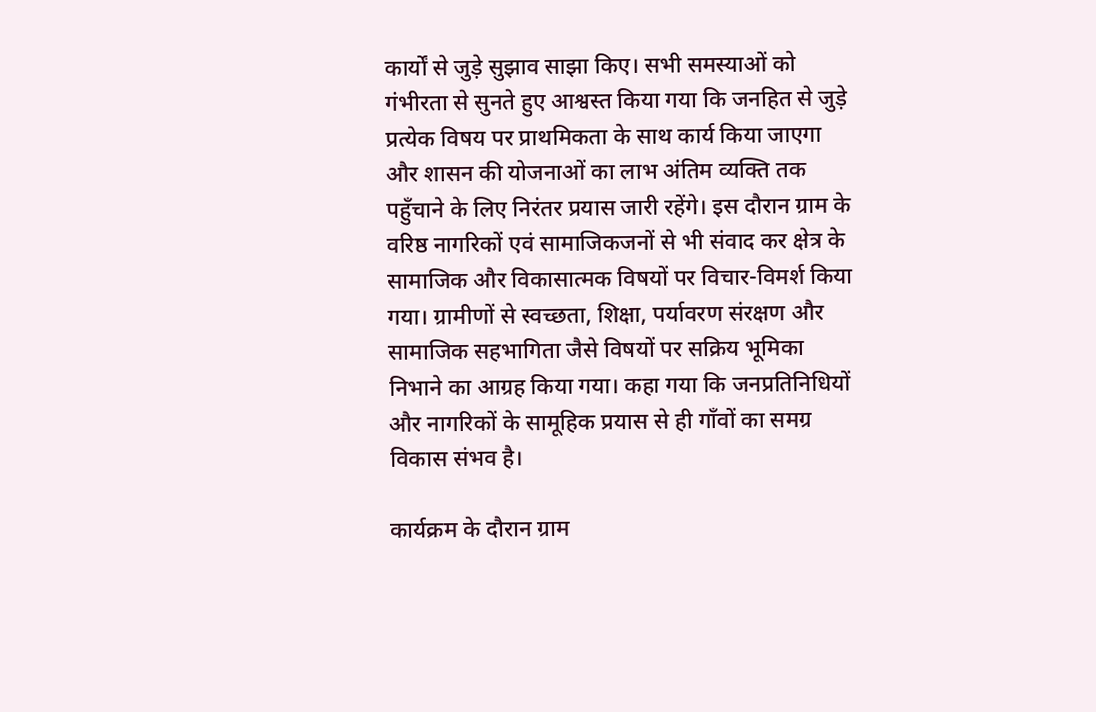कार्यों से जुड़े सुझाव साझा किए। सभी समस्याओं को गंभीरता से सुनते हुए आश्वस्त किया गया कि जनहित से जुड़े प्रत्येक विषय पर प्राथमिकता के साथ कार्य किया जाएगा और शासन की योजनाओं का लाभ अंतिम व्यक्ति तक पहुँचाने के लिए निरंतर प्रयास जारी रहेंगे। इस दौरान ग्राम के वरिष्ठ नागरिकों एवं सामाजिकजनों से भी संवाद कर क्षेत्र के सामाजिक और विकासात्मक विषयों पर विचार-विमर्श किया गया। ग्रामीणों से स्वच्छता, शिक्षा, पर्यावरण संरक्षण और सामाजिक सहभागिता जैसे विषयों पर सक्रिय भूमिका निभाने का आग्रह किया गया। कहा गया कि जनप्रतिनिधियों और नागरिकों के सामूहिक प्रयास से ही गाँवों का समग्र विकास संभव है।

कार्यक्रम के दौरान ग्राम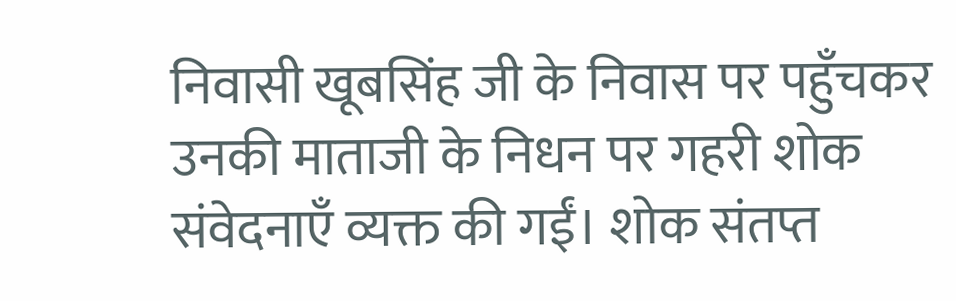निवासी खूबसिंह जी के निवास पर पहुँचकर उनकी माताजी के निधन पर गहरी शोक संवेदनाएँ व्यक्त की गईं। शोक संतप्त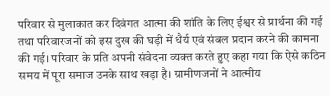परिवार से मुलाकात कर दिवंगत आत्मा की शांति के लिए ईश्वर से प्रार्थना की गई तथा परिवारजनों को इस दुख की घड़ी में धैर्य एवं संबल प्रदान करने की कामना की गई। परिवार के प्रति अपनी संवेदना व्यक्त करते हुए कहा गया कि ऐसे कठिन समय में पूरा समाज उनके साथ खड़ा है। ग्रामीणजनों ने आत्मीय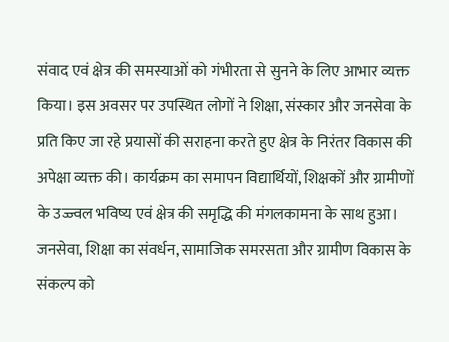संवाद एवं क्षेत्र की समस्याओं को गंभीरता से सुनने के लिए आभार व्यक्त किया। इस अवसर पर उपस्थित लोगों ने शिक्षा, संस्कार और जनसेवा के प्रति किए जा रहे प्रयासों की सराहना करते हुए क्षेत्र के निरंतर विकास की अपेक्षा व्यक्त की। कार्यक्रम का समापन विद्यार्थियों, शिक्षकों और ग्रामीणों के उज्ज्वल भविष्य एवं क्षेत्र की समृद्धि की मंगलकामना के साथ हुआ। जनसेवा, शिक्षा का संवर्धन, सामाजिक समरसता और ग्रामीण विकास के संकल्प को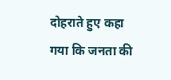दोहराते हुए कहा गया कि जनता की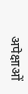अपेक्षाओं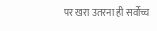पर खरा उतरना ही सर्वोच्च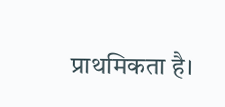प्राथमिकता है।